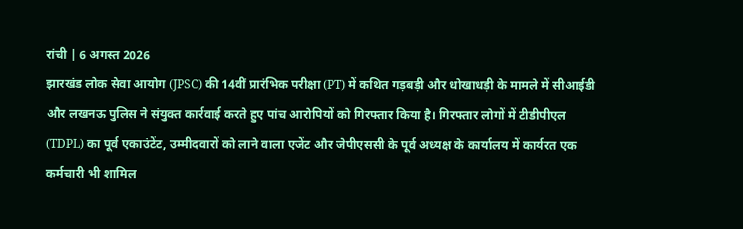रांची | 6 अगस्त 2026
झारखंड लोक सेवा आयोग (JPSC) की 14वीं प्रारंभिक परीक्षा (PT) में कथित गड़बड़ी और धोखाधड़ी के मामले में सीआईडी और लखनऊ पुलिस ने संयुक्त कार्रवाई करते हुए पांच आरोपियों को गिरफ्तार किया है। गिरफ्तार लोगों में टीडीपीएल (TDPL) का पूर्व एकाउंटेंट, उम्मीदवारों को लाने वाला एजेंट और जेपीएससी के पूर्व अध्यक्ष के कार्यालय में कार्यरत एक कर्मचारी भी शामिल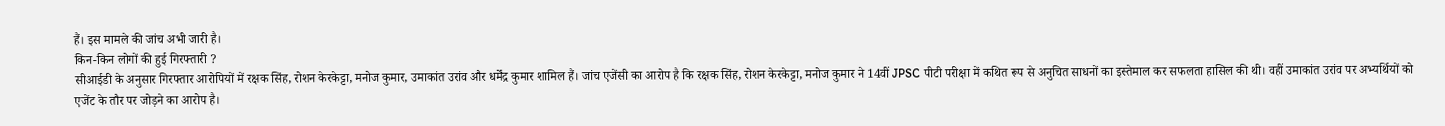हैं। इस मामले की जांच अभी जारी है।
किन-किन लोगों की हुई गिरफ्तारी ?
सीआईडी के अनुसार गिरफ्तार आरोपियों में रक्षक सिंह, रोशन केरकेट्टा, मनोज कुमार, उमाकांत उरांव और धर्मेंद्र कुमार शामिल हैं। जांच एजेंसी का आरोप है कि रक्षक सिंह, रोशन केरकेट्टा, मनोज कुमार ने 14वीं JPSC पीटी परीक्षा में कथित रूप से अनुचित साधनों का इस्तेमाल कर सफलता हासिल की थी। वहीं उमाकांत उरांव पर अभ्यर्थियों को एजेंट के तौर पर जोड़ने का आरोप है।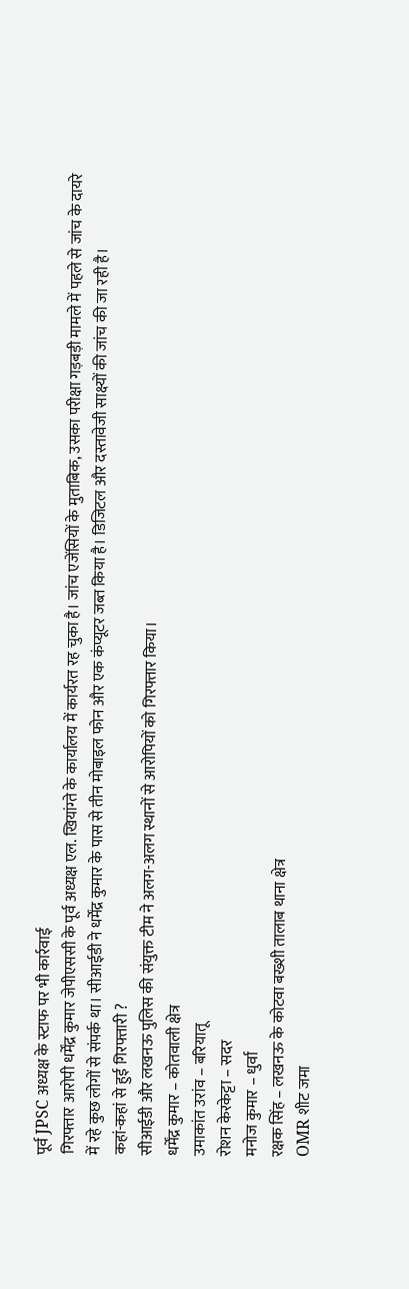पूर्व JPSC अध्यक्ष के स्टाफ पर भी कार्रवाई
गिरफ्तार आरोपी धर्मेंद्र कुमार जेपीएससी के पूर्व अध्यक्ष एल. खियांग्ते के कार्यालय में कार्यरत रह चुका है। जांच एजेंसियों के मुताबिक, उसका परीक्षा गड़बड़ी मामले में पहले से जांच के दायरे में रहे कुछ लोगों से संपर्क था। सीआईडी ने धर्मेंद्र कुमार के पास से तीन मोबाइल फोन और एक कंप्यूटर जब्त किया है। डिजिटल और दस्तावेजी साक्ष्यों की जांच की जा रही है।
कहां-कहां से हुई गिरफ्तारी ?
सीआईडी और लखनऊ पुलिस की संयुक्त टीम ने अलग-अलग स्थानों से आरोपियों को गिरफ्तार किया।
धर्मेंद्र कुमार – कोतवाली क्षेत्र
उमाकांत उरांव – बरियातू
रोशन केरकेट्टा – सदर
मनोज कुमार – धुर्वा
रक्षक सिंह – लखनऊ के कोटवा बख्शी तालाब थाना क्षेत्र
OMR शीट जमा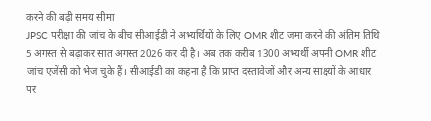करने की बढ़ी समय सीमा
JPSC परीक्षा की जांच के बीच सीआईडी ने अभ्यर्थियों के लिए OMR शीट जमा करने की अंतिम तिथि 5 अगस्त से बढ़ाकर सात अगस्त 2026 कर दी है। अब तक करीब 1300 अभ्यर्थी अपनी OMR शीट जांच एजेंसी को भेज चुके हैं। सीआईडी का कहना है कि प्राप्त दस्तावेजों और अन्य साक्ष्यों के आधार पर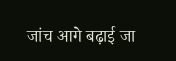जांच आगे बढ़ाई जा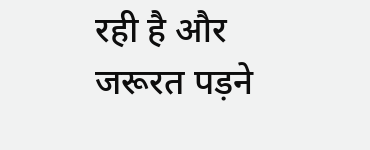रही है और जरूरत पड़ने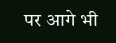पर आगे भी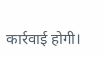कार्रवाई होगी।